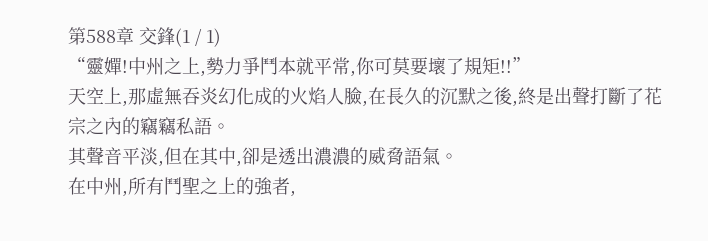第588章 交鋒(1 / 1)
“靈嬋!中州之上,勢力爭鬥本就平常,你可莫要壞了規矩!!”
天空上,那虛無吞炎幻化成的火焰人臉,在長久的沉默之後,終是出聲打斷了花宗之內的竊竊私語。
其聲音平淡,但在其中,卻是透出濃濃的威脅語氣。
在中州,所有鬥聖之上的強者,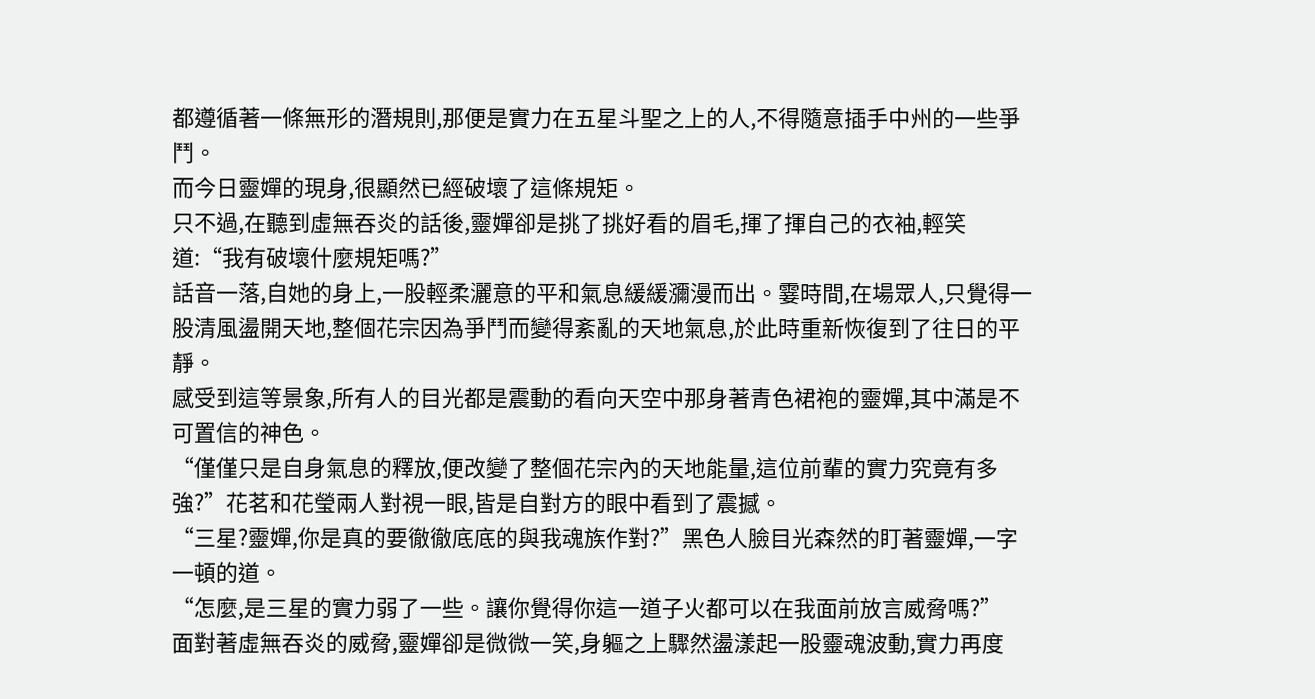都遵循著一條無形的潛規則,那便是實力在五星斗聖之上的人,不得隨意插手中州的一些爭鬥。
而今日靈嬋的現身,很顯然已經破壞了這條規矩。
只不過,在聽到虛無吞炎的話後,靈嬋卻是挑了挑好看的眉毛,揮了揮自己的衣袖,輕笑道:“我有破壞什麼規矩嗎?”
話音一落,自她的身上,一股輕柔灑意的平和氣息緩緩瀰漫而出。霎時間,在場眾人,只覺得一股清風盪開天地,整個花宗因為爭鬥而變得紊亂的天地氣息,於此時重新恢復到了往日的平靜。
感受到這等景象,所有人的目光都是震動的看向天空中那身著青色裙袍的靈嬋,其中滿是不可置信的神色。
“僅僅只是自身氣息的釋放,便改變了整個花宗內的天地能量,這位前輩的實力究竟有多強?”花茗和花瑩兩人對視一眼,皆是自對方的眼中看到了震撼。
“三星?靈嬋,你是真的要徹徹底底的與我魂族作對?”黑色人臉目光森然的盯著靈嬋,一字一頓的道。
“怎麼,是三星的實力弱了一些。讓你覺得你這一道子火都可以在我面前放言威脅嗎?”
面對著虛無吞炎的威脅,靈嬋卻是微微一笑,身軀之上驟然盪漾起一股靈魂波動,實力再度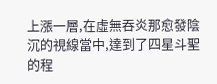上漲一層,在虛無吞炎那愈發陰沉的視線當中,達到了四星斗聖的程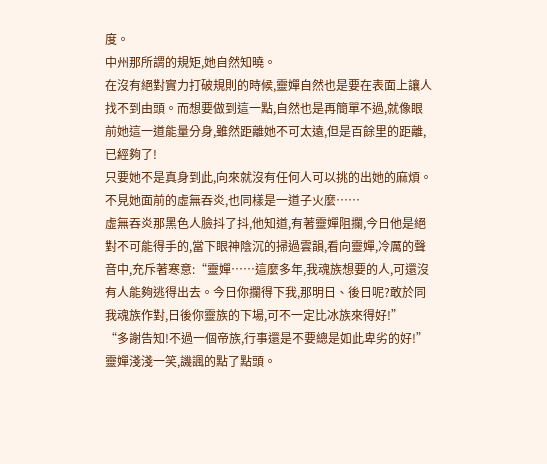度。
中州那所謂的規矩,她自然知曉。
在沒有絕對實力打破規則的時候,靈嬋自然也是要在表面上讓人找不到由頭。而想要做到這一點,自然也是再簡單不過,就像眼前她這一道能量分身,雖然距離她不可太遠,但是百餘里的距離,已經夠了!
只要她不是真身到此,向來就沒有任何人可以挑的出她的麻煩。
不見她面前的虛無吞炎,也同樣是一道子火麼……
虛無吞炎那黑色人臉抖了抖,他知道,有著靈嬋阻攔,今日他是絕對不可能得手的,當下眼神陰沉的掃過雲韻,看向靈嬋,冷厲的聲音中,充斥著寒意:“靈嬋……這麼多年,我魂族想要的人,可還沒有人能夠逃得出去。今日你攔得下我,那明日、後日呢?敢於同我魂族作對,日後你靈族的下場,可不一定比冰族來得好!”
“多謝告知!不過一個帝族,行事還是不要總是如此卑劣的好!”靈嬋淺淺一笑,譏諷的點了點頭。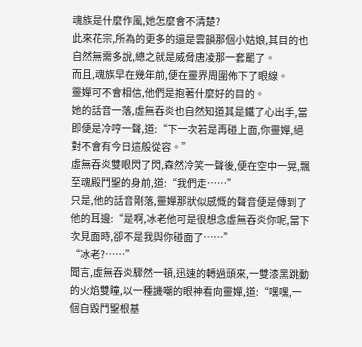魂族是什麼作風,她怎麼會不清楚?
此來花宗,所為的更多的還是雲韻那個小姑娘,其目的也自然無需多說,總之就是威脅唐凌那一套罷了。
而且,魂族早在幾年前,便在靈界周圍佈下了眼線。
靈嬋可不會相信,他們是抱著什麼好的目的。
她的話音一落,虛無吞炎也自然知道其是鐵了心出手,當即便是冷哼一聲,道:“下一次若是再碰上面,你靈嬋,絕對不會有今日這般從容。”
虛無吞炎雙眼閃了閃,森然冷笑一聲後,便在空中一晃,飄至魂殿鬥聖的身前,道:“我們走……”
只是,他的話音剛落,靈嬋那狀似感慨的聲音便是傳到了他的耳邊:“是啊,冰老他可是很想念虛無吞炎你呢,當下次見面時,卻不是我與你碰面了……”
“冰老?……”
聞言,虛無吞炎驟然一頓,迅速的轉過頭來,一雙漆黑跳動的火焰雙瞳,以一種譏嘲的眼神看向靈嬋,道:“嘿嘿,一個自毀鬥聖根基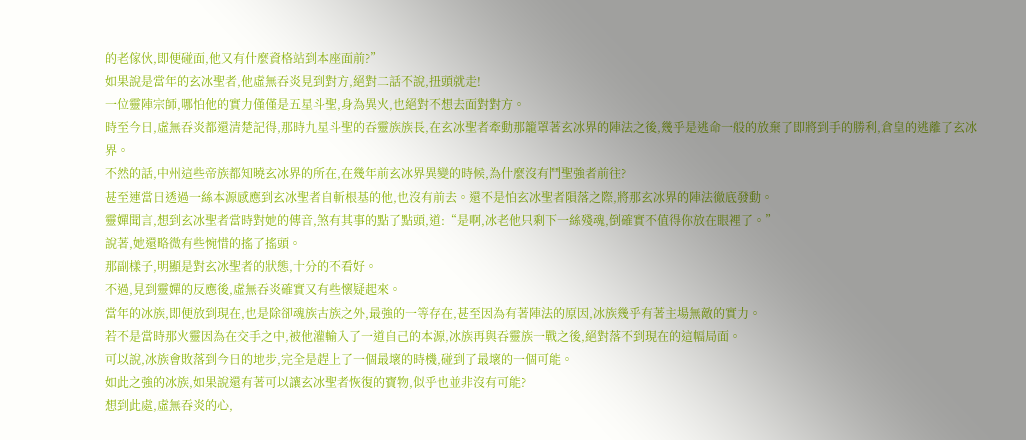的老傢伙,即便碰面,他又有什麼資格站到本座面前?”
如果說是當年的玄冰聖者,他虛無吞炎見到對方,絕對二話不說,扭頭就走!
一位靈陣宗師,哪怕他的實力僅僅是五星斗聖,身為異火,也絕對不想去面對對方。
時至今日,虛無吞炎都還清楚記得,那時九星斗聖的吞靈族族長,在玄冰聖者牽動那籠罩著玄冰界的陣法之後,幾乎是逃命一般的放棄了即將到手的勝利,倉皇的逃離了玄冰界。
不然的話,中州這些帝族都知曉玄冰界的所在,在幾年前玄冰界異變的時候,為什麼沒有鬥聖強者前往?
甚至連當日透過一絲本源感應到玄冰聖者自斬根基的他,也沒有前去。還不是怕玄冰聖者隕落之際,將那玄冰界的陣法徹底發動。
靈嬋聞言,想到玄冰聖者當時對她的傳音,煞有其事的點了點頭,道:“是啊,冰老他只剩下一絲殘魂,倒確實不值得你放在眼裡了。”
說著,她還略微有些惋惜的搖了搖頭。
那副樣子,明顯是對玄冰聖者的狀態,十分的不看好。
不過,見到靈嬋的反應後,虛無吞炎確實又有些懷疑起來。
當年的冰族,即便放到現在,也是除卻魂族古族之外,最強的一等存在,甚至因為有著陣法的原因,冰族幾乎有著主場無敵的實力。
若不是當時那火靈因為在交手之中,被他灌輸入了一道自己的本源,冰族再與吞靈族一戰之後,絕對落不到現在的這幅局面。
可以說,冰族會敗落到今日的地步,完全是趕上了一個最壞的時機,碰到了最壞的一個可能。
如此之強的冰族,如果說還有著可以讓玄冰聖者恢復的寶物,似乎也並非沒有可能?
想到此處,虛無吞炎的心,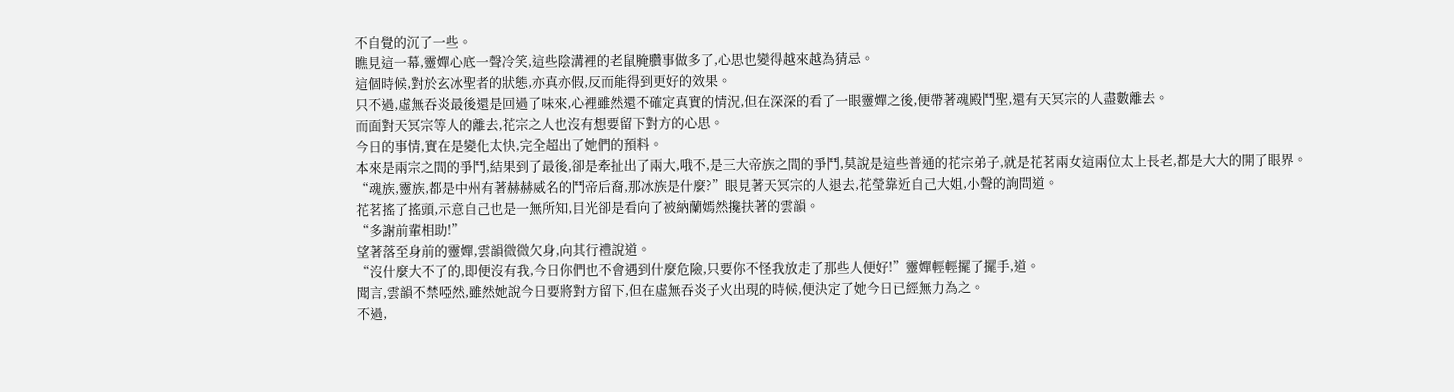不自覺的沉了一些。
瞧見這一幕,靈嬋心底一聲冷笑,這些陰溝裡的老鼠腌臢事做多了,心思也變得越來越為猜忌。
這個時候,對於玄冰聖者的狀態,亦真亦假,反而能得到更好的效果。
只不過,虛無吞炎最後還是回過了味來,心裡雖然還不確定真實的情況,但在深深的看了一眼靈嬋之後,便帶著魂殿鬥聖,還有天冥宗的人盡數離去。
而面對天冥宗等人的離去,花宗之人也沒有想要留下對方的心思。
今日的事情,實在是變化太快,完全超出了她們的預料。
本來是兩宗之間的爭鬥,結果到了最後,卻是牽扯出了兩大,哦不,是三大帝族之間的爭鬥,莫說是這些普通的花宗弟子,就是花茗兩女這兩位太上長老,都是大大的開了眼界。
“魂族,靈族,都是中州有著赫赫威名的鬥帝后裔,那冰族是什麼?”眼見著天冥宗的人退去,花瑩靠近自己大姐,小聲的詢問道。
花茗搖了搖頭,示意自己也是一無所知,目光卻是看向了被納蘭嫣然攙扶著的雲韻。
“多謝前輩相助!”
望著落至身前的靈嬋,雲韻微微欠身,向其行禮說道。
“沒什麼大不了的,即便沒有我,今日你們也不會遇到什麼危險,只要你不怪我放走了那些人便好!”靈嬋輕輕擺了擺手,道。
聞言,雲韻不禁啞然,雖然她說今日要將對方留下,但在虛無吞炎子火出現的時候,便決定了她今日已經無力為之。
不過,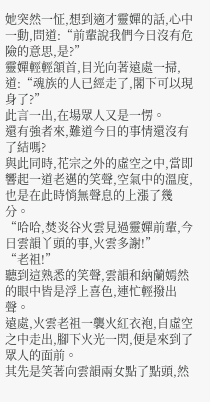她突然一怔,想到適才靈嬋的話,心中一動,問道:“前輩說我們今日沒有危險的意思,是?”
靈嬋輕輕頷首,目光向著遠處一掃,道:“魂族的人已經走了,閣下可以現身了?”
此言一出,在場眾人又是一愣。
還有強者來,難道今日的事情還沒有了結嗎?
與此同時,花宗之外的虛空之中,當即響起一道老邁的笑聲,空氣中的溫度,也是在此時悄無聲息的上漲了幾分。
“哈哈,焚炎谷火雲見過靈嬋前輩,今日雲韻丫頭的事,火雲多謝!”
“老祖!”
聽到這熟悉的笑聲,雲韻和納蘭嫣然的眼中皆是浮上喜色,連忙輕撥出聲。
遠處,火雲老祖一襲火紅衣袍,自虛空之中走出,腳下火光一閃,便是來到了眾人的面前。
其先是笑著向雲韻兩女點了點頭,然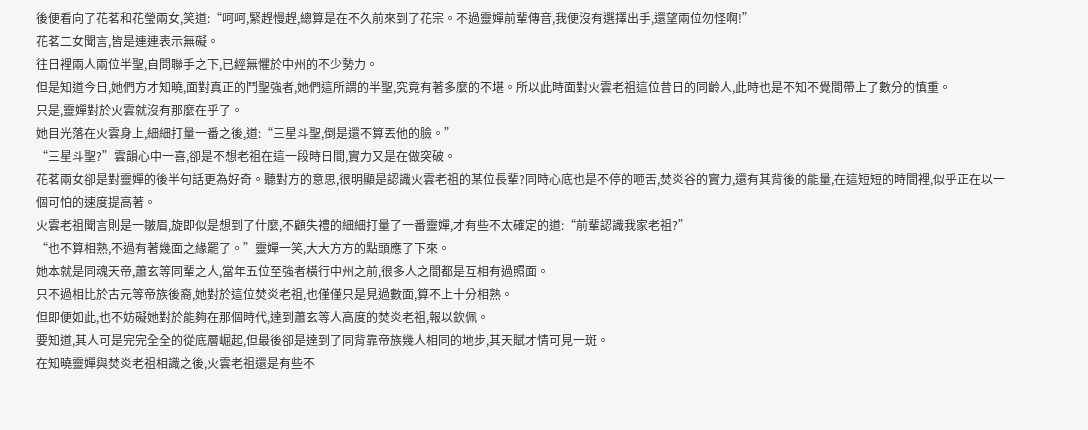後便看向了花茗和花瑩兩女,笑道:“呵呵,緊趕慢趕,總算是在不久前來到了花宗。不過靈嬋前輩傳音,我便沒有選擇出手,還望兩位勿怪啊!”
花茗二女聞言,皆是連連表示無礙。
往日裡兩人兩位半聖,自問聯手之下,已經無懼於中州的不少勢力。
但是知道今日,她們方才知曉,面對真正的鬥聖強者,她們這所謂的半聖,究竟有著多麼的不堪。所以此時面對火雲老祖這位昔日的同齡人,此時也是不知不覺間帶上了數分的慎重。
只是,靈嬋對於火雲就沒有那麼在乎了。
她目光落在火雲身上,細細打量一番之後,道:“三星斗聖,倒是還不算丟他的臉。”
“三星斗聖?”雲韻心中一喜,卻是不想老祖在這一段時日間,實力又是在做突破。
花茗兩女卻是對靈嬋的後半句話更為好奇。聽對方的意思,很明顯是認識火雲老祖的某位長輩?同時心底也是不停的咂舌,焚炎谷的實力,還有其背後的能量,在這短短的時間裡,似乎正在以一個可怕的速度提高著。
火雲老祖聞言則是一皺眉,旋即似是想到了什麼,不顧失禮的細細打量了一番靈嬋,才有些不太確定的道:“前輩認識我家老祖?”
“也不算相熟,不過有著幾面之緣罷了。”靈嬋一笑,大大方方的點頭應了下來。
她本就是同魂天帝,蕭玄等同輩之人,當年五位至強者橫行中州之前,很多人之間都是互相有過照面。
只不過相比於古元等帝族後裔,她對於這位焚炎老祖,也僅僅只是見過數面,算不上十分相熟。
但即便如此,也不妨礙她對於能夠在那個時代,達到蕭玄等人高度的焚炎老祖,報以欽佩。
要知道,其人可是完完全全的從底層崛起,但最後卻是達到了同背靠帝族幾人相同的地步,其天賦才情可見一斑。
在知曉靈嬋與焚炎老祖相識之後,火雲老祖還是有些不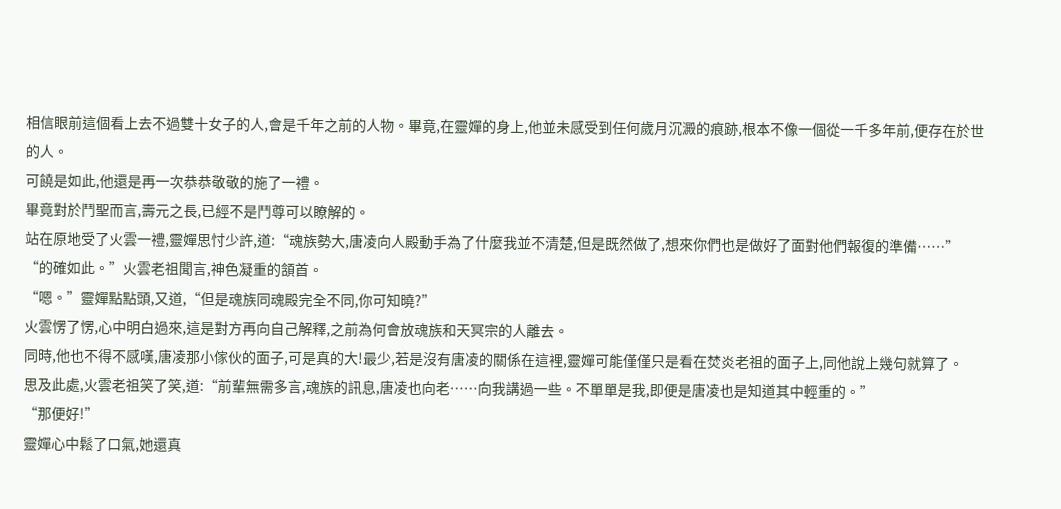相信眼前這個看上去不過雙十女子的人,會是千年之前的人物。畢竟,在靈嬋的身上,他並未感受到任何歲月沉澱的痕跡,根本不像一個從一千多年前,便存在於世的人。
可饒是如此,他還是再一次恭恭敬敬的施了一禮。
畢竟對於鬥聖而言,壽元之長,已經不是鬥尊可以瞭解的。
站在原地受了火雲一禮,靈嬋思忖少許,道:“魂族勢大,唐凌向人殿動手為了什麼我並不清楚,但是既然做了,想來你們也是做好了面對他們報復的準備……”
“的確如此。”火雲老祖聞言,神色凝重的頷首。
“嗯。”靈嬋點點頭,又道,“但是魂族同魂殿完全不同,你可知曉?”
火雲愣了愣,心中明白過來,這是對方再向自己解釋,之前為何會放魂族和天冥宗的人離去。
同時,他也不得不感嘆,唐凌那小傢伙的面子,可是真的大!最少,若是沒有唐凌的關係在這裡,靈嬋可能僅僅只是看在焚炎老祖的面子上,同他說上幾句就算了。
思及此處,火雲老祖笑了笑,道:“前輩無需多言,魂族的訊息,唐凌也向老……向我講過一些。不單單是我,即便是唐凌也是知道其中輕重的。”
“那便好!”
靈嬋心中鬆了口氣,她還真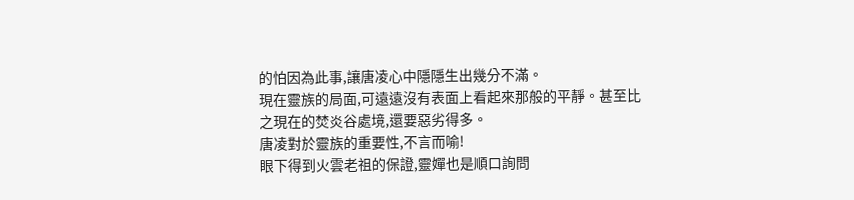的怕因為此事,讓唐凌心中隱隱生出幾分不滿。
現在靈族的局面,可遠遠沒有表面上看起來那般的平靜。甚至比之現在的焚炎谷處境,還要惡劣得多。
唐凌對於靈族的重要性,不言而喻!
眼下得到火雲老祖的保證,靈嬋也是順口詢問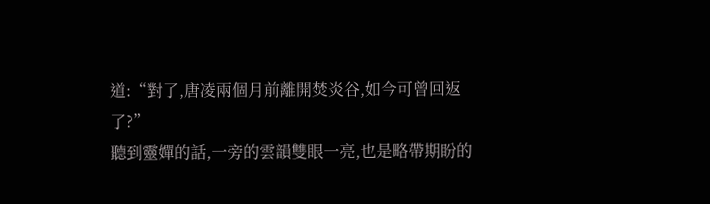道:“對了,唐凌兩個月前離開焚炎谷,如今可曾回返了?”
聽到靈嬋的話,一旁的雲韻雙眼一亮,也是略帶期盼的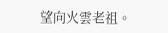望向火雲老祖。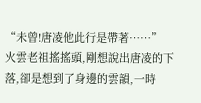“未曾!唐凌他此行是帶著……”
火雲老祖搖搖頭,剛想說出唐凌的下落,卻是想到了身邊的雲韻,一時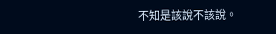不知是該說不該說。